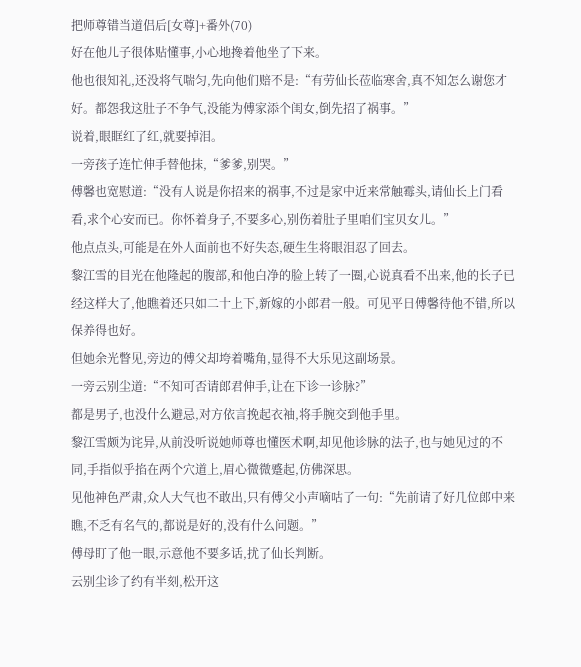把师尊错当道侣后[女尊]+番外(70)
好在他儿子很体贴懂事,小心地搀着他坐了下来。
他也很知礼,还没将气喘匀,先向他们赔不是:“有劳仙长莅临寒舍,真不知怎么谢您才好。都怨我这肚子不争气,没能为傅家添个闺女,倒先招了祸事。”
说着,眼眶红了红,就要掉泪。
一旁孩子连忙伸手替他抹,“爹爹,别哭。”
傅馨也宽慰道:“没有人说是你招来的祸事,不过是家中近来常触霉头,请仙长上门看看,求个心安而已。你怀着身子,不要多心,别伤着肚子里咱们宝贝女儿。”
他点点头,可能是在外人面前也不好失态,硬生生将眼泪忍了回去。
黎江雪的目光在他隆起的腹部,和他白净的脸上转了一圈,心说真看不出来,他的长子已经这样大了,他瞧着还只如二十上下,新嫁的小郎君一般。可见平日傅馨待他不错,所以保养得也好。
但她余光瞥见,旁边的傅父却垮着嘴角,显得不大乐见这副场景。
一旁云别尘道:“不知可否请郎君伸手,让在下诊一诊脉?”
都是男子,也没什么避忌,对方依言挽起衣袖,将手腕交到他手里。
黎江雪颇为诧异,从前没听说她师尊也懂医术啊,却见他诊脉的法子,也与她见过的不同,手指似乎掐在两个穴道上,眉心微微蹙起,仿佛深思。
见他神色严肃,众人大气也不敢出,只有傅父小声嘀咕了一句:“先前请了好几位郎中来瞧,不乏有名气的,都说是好的,没有什么问题。”
傅母盯了他一眼,示意他不要多话,扰了仙长判断。
云别尘诊了约有半刻,松开这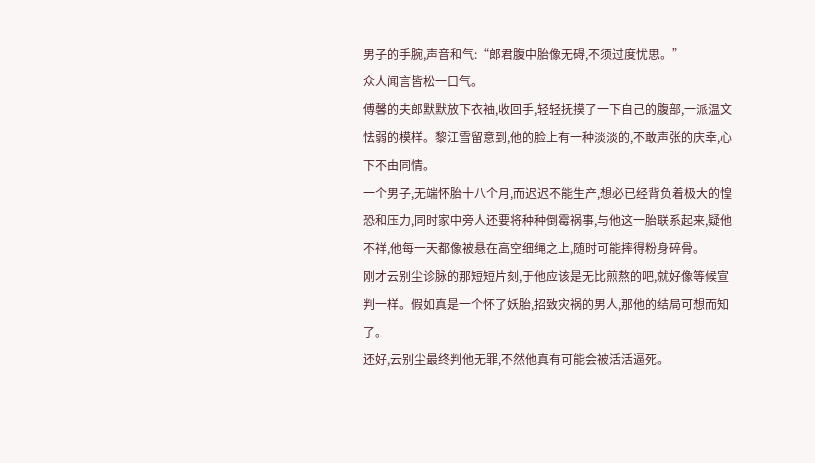男子的手腕,声音和气:“郎君腹中胎像无碍,不须过度忧思。”
众人闻言皆松一口气。
傅馨的夫郎默默放下衣袖,收回手,轻轻抚摸了一下自己的腹部,一派温文怯弱的模样。黎江雪留意到,他的脸上有一种淡淡的,不敢声张的庆幸,心下不由同情。
一个男子,无端怀胎十八个月,而迟迟不能生产,想必已经背负着极大的惶恐和压力,同时家中旁人还要将种种倒霉祸事,与他这一胎联系起来,疑他不祥,他每一天都像被悬在高空细绳之上,随时可能摔得粉身碎骨。
刚才云别尘诊脉的那短短片刻,于他应该是无比煎熬的吧,就好像等候宣判一样。假如真是一个怀了妖胎,招致灾祸的男人,那他的结局可想而知了。
还好,云别尘最终判他无罪,不然他真有可能会被活活逼死。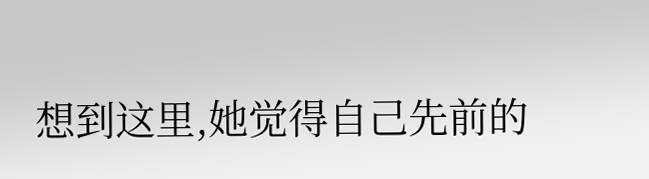想到这里,她觉得自己先前的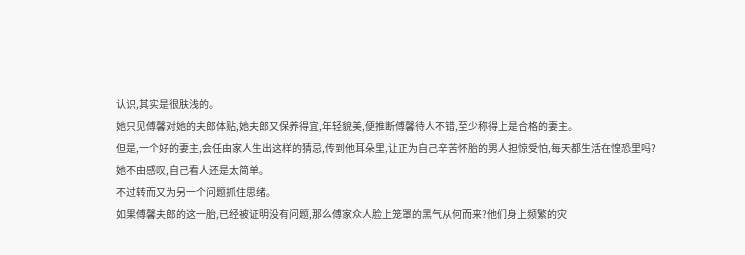认识,其实是很肤浅的。
她只见傅馨对她的夫郎体贴,她夫郎又保养得宜,年轻貌美,便推断傅馨待人不错,至少称得上是合格的妻主。
但是,一个好的妻主,会任由家人生出这样的猜忌,传到他耳朵里,让正为自己辛苦怀胎的男人担惊受怕,每天都生活在惶恐里吗?
她不由感叹,自己看人还是太简单。
不过转而又为另一个问题抓住思绪。
如果傅馨夫郎的这一胎,已经被证明没有问题,那么傅家众人脸上笼罩的黑气从何而来?他们身上频繁的灾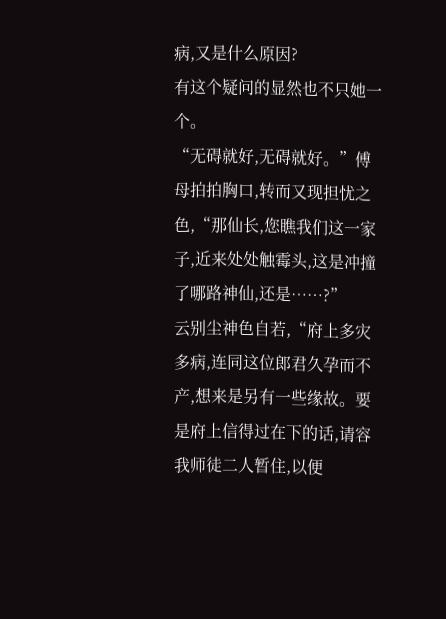病,又是什么原因?
有这个疑问的显然也不只她一个。
“无碍就好,无碍就好。”傅母拍拍胸口,转而又现担忧之色,“那仙长,您瞧我们这一家子,近来处处触霉头,这是冲撞了哪路神仙,还是……?”
云别尘神色自若,“府上多灾多病,连同这位郎君久孕而不产,想来是另有一些缘故。要是府上信得过在下的话,请容我师徒二人暂住,以便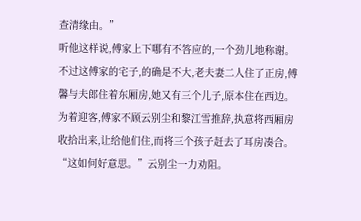查清缘由。”
听他这样说,傅家上下哪有不答应的,一个劲儿地称谢。
不过这傅家的宅子,的确是不大,老夫妻二人住了正房,傅馨与夫郎住着东厢房,她又有三个儿子,原本住在西边。为着迎客,傅家不顾云别尘和黎江雪推辞,执意将西厢房收拾出来,让给他们住,而将三个孩子赶去了耳房凑合。
“这如何好意思。”云别尘一力劝阻。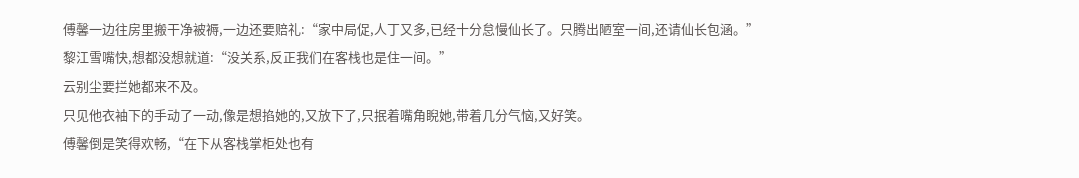傅馨一边往房里搬干净被褥,一边还要赔礼:“家中局促,人丁又多,已经十分怠慢仙长了。只腾出陋室一间,还请仙长包涵。”
黎江雪嘴快,想都没想就道:“没关系,反正我们在客栈也是住一间。”
云别尘要拦她都来不及。
只见他衣袖下的手动了一动,像是想掐她的,又放下了,只抿着嘴角睨她,带着几分气恼,又好笑。
傅馨倒是笑得欢畅,“在下从客栈掌柜处也有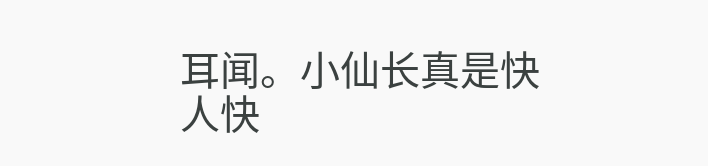耳闻。小仙长真是快人快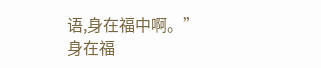语,身在福中啊。”
身在福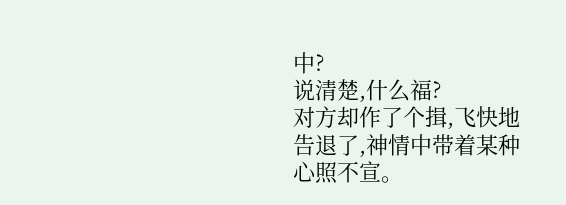中?
说清楚,什么福?
对方却作了个揖,飞快地告退了,神情中带着某种心照不宣。